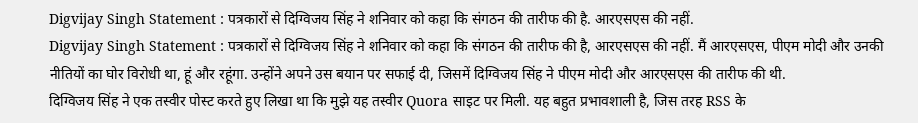Digvijay Singh Statement : पत्रकारों से दिग्विजय सिंह ने शनिवार को कहा कि संगठन की तारीफ की है. आरएसएस की नहीं.
Digvijay Singh Statement : पत्रकारों से दिग्विजय सिंह ने शनिवार को कहा कि संगठन की तारीफ की है, आरएसएस की नहीं. मैं आरएसएस, पीएम मोदी और उनकी नीतियों का घोर विरोधी था, हूं और रहूंगा. उन्होंने अपने उस बयान पर सफाई दी, जिसमें दिग्विजय सिंह ने पीएम मोदी और आरएसएस की तारीफ की थी.
दिग्विजय सिंह ने एक तस्वीर पोस्ट करते हुए लिखा था कि मुझे यह तस्वीर Quora साइट पर मिली. यह बहुत प्रभावशाली है, जिस तरह RSS के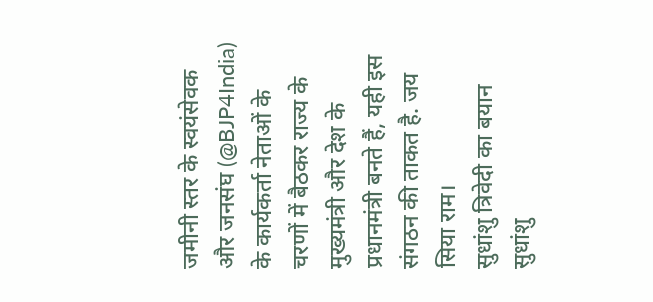जमीनी स्तर के स्वयंसेवक और जनसंघ (@BJP4India) के कार्यकर्ता नेताओं के चरणों में बैठकर राज्य के मुख्यमंत्री और देश के प्रधानमंत्री बनते हैं, यही इस संगठन की ताकत है. जय सिया राम।
सुधांशु त्रिवेदी का बयान
सुधांशु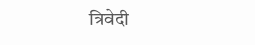त्रिवेदी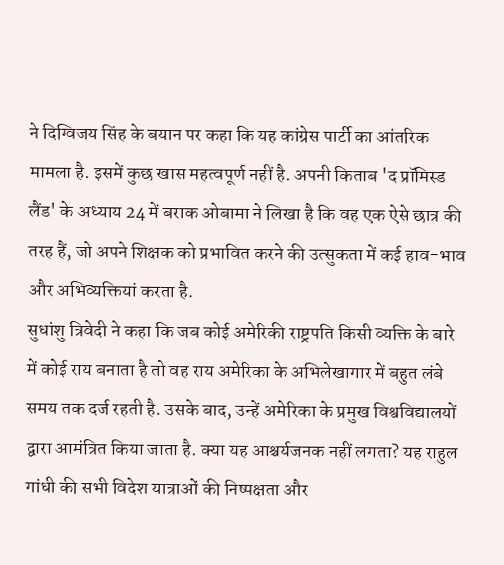ने दिग्विजय सिंह के बयान पर कहा कि यह कांग्रेस पार्टी का आंतरिक मामला है. इसमें कुछ खास महत्वपूर्ण नहीं है. अपनी किताब 'द प्रॉमिस्ड लैंड' के अध्याय 24 में बराक ओबामा ने लिखा है कि वह एक ऐसे छात्र की तरह हैं, जो अपने शिक्षक को प्रभावित करने की उत्सुकता में कई हाव-भाव और अभिव्यक्तियां करता है.
सुधांशु त्रिवेदी ने कहा कि जब कोई अमेरिकी राष्ट्रपति किसी व्यक्ति के बारे में कोई राय बनाता है तो वह राय अमेरिका के अभिलेखागार में बहुत लंबे समय तक दर्ज रहती है. उसके बाद, उन्हें अमेरिका के प्रमुख विश्वविद्यालयों द्वारा आमंत्रित किया जाता है. क्या यह आश्चर्यजनक नहीं लगता? यह राहुल गांधी की सभी विदेश यात्राओं की निष्पक्षता और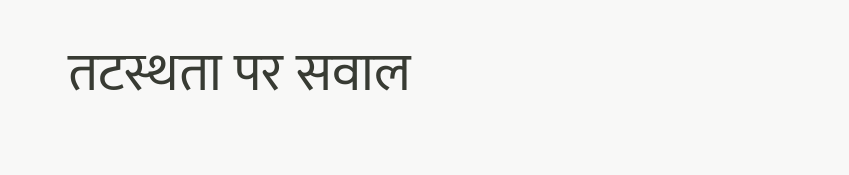तटस्थता पर सवाल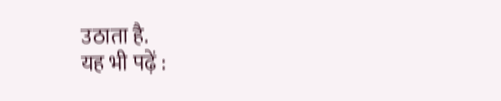उठाता है.
यह भी पढ़ें :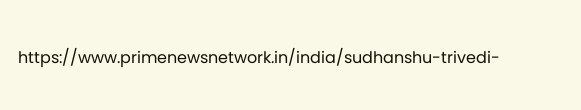https://www.primenewsnetwork.in/india/sudhanshu-trivedi-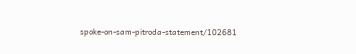spoke-on-sam-pitroda-statement/102681